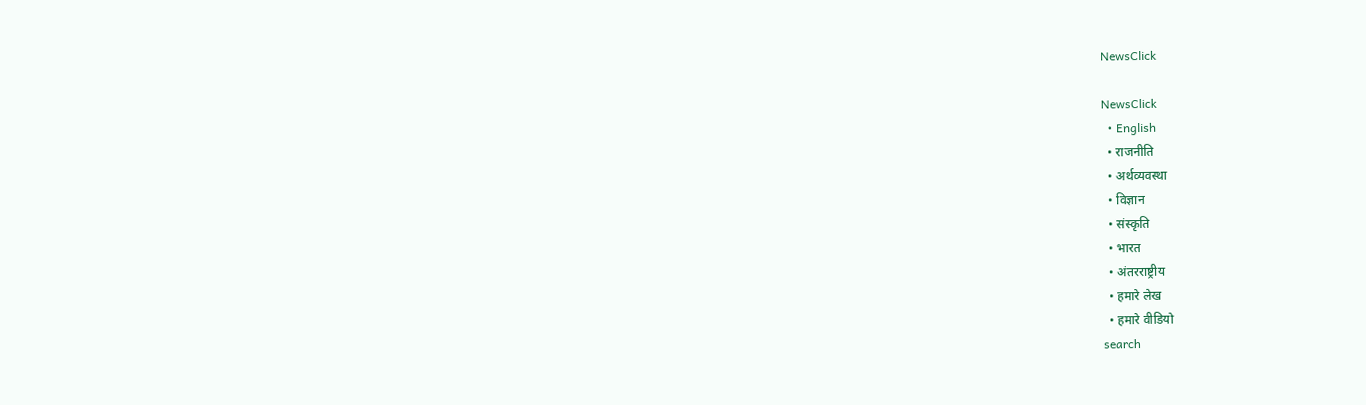NewsClick

NewsClick
  • English
  • राजनीति
  • अर्थव्यवस्था
  • विज्ञान
  • संस्कृति
  • भारत
  • अंतरराष्ट्रीय
  • हमारे लेख
  • हमारे वीडियो
search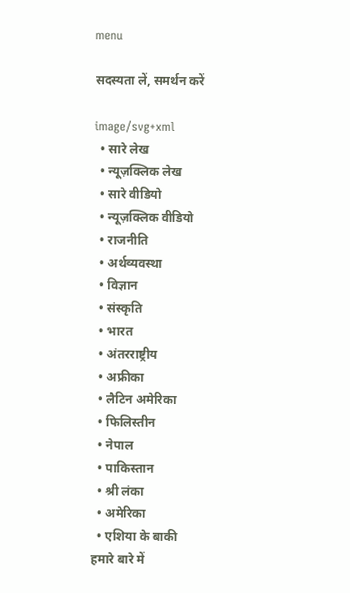menu

सदस्यता लें, समर्थन करें

image/svg+xml
  • सारे लेख
  • न्यूज़क्लिक लेख
  • सारे वीडियो
  • न्यूज़क्लिक वीडियो
  • राजनीति
  • अर्थव्यवस्था
  • विज्ञान
  • संस्कृति
  • भारत
  • अंतरराष्ट्रीय
  • अफ्रीका
  • लैटिन अमेरिका
  • फिलिस्तीन
  • नेपाल
  • पाकिस्तान
  • श्री लंका
  • अमेरिका
  • एशिया के बाकी
हमारे बारे में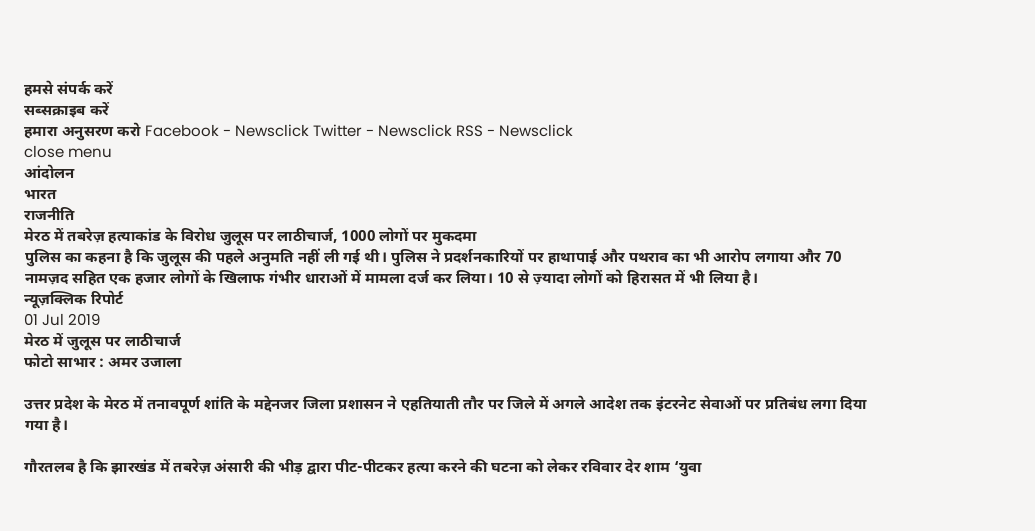हमसे संपर्क करें
सब्सक्राइब करें
हमारा अनुसरण करो Facebook - Newsclick Twitter - Newsclick RSS - Newsclick
close menu
आंदोलन
भारत
राजनीति
मेरठ में तबरेज़ हत्याकांड के विरोध जुलूस पर लाठीचार्ज, 1000 लोगों पर मुकदमा
पुलिस का कहना है कि जुलूस की पहले अनुमति नहीं ली गई थी। पुलिस ने प्रदर्शनकारियों पर हाथापाई और पथराव का भी आरोप लगाया और 70 नामज़द सहित एक हजार लोगों के खिलाफ गंभीर धाराओं में मामला दर्ज कर लिया। 10 से ज़्यादा लोगों को हिरासत में भी लिया है।
न्यूज़क्लिक रिपोर्ट
01 Jul 2019
मेरठ में जुलूस पर लाठीचार्ज
फोटो साभार : अमर उजाला

उत्तर प्रदेश के मेरठ में तनावपूर्ण शांति के मद्देनजर जिला प्रशासन ने एहतियाती तौर पर जिले में अगले आदेश तक इंटरनेट सेवाओं पर प्रतिबंध लगा दिया गया है।

गौरतलब है कि झारखंड में तबरेज़ अंसारी की भीड़ द्वारा पीट-पीटकर हत्या करने की घटना को लेकर रविवार देर शाम ‘युवा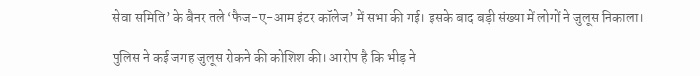सेवा समिति’ के बैनर तले ‘फैज-ए-आम इंटर कॉलेज’ में सभा की गई। इसके बाद बड़ी संख्या में लोगों ने जुलूस निकाला।

पुलिस ने कई जगह जुलूस रोकने की कोशिश की। आरोप है कि भीड़ ने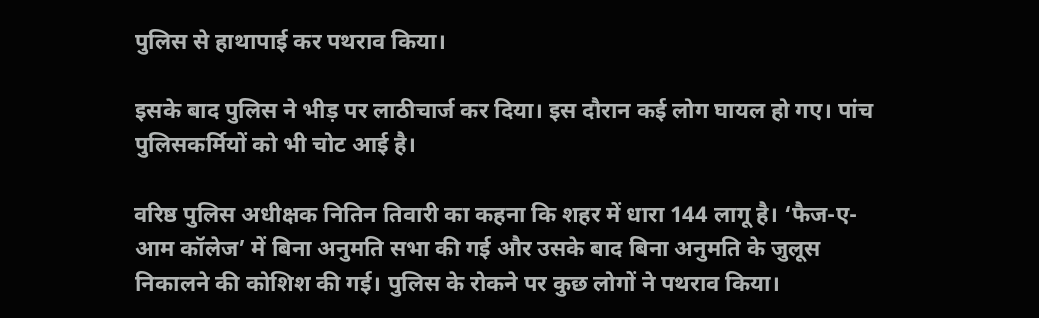पुलिस से हाथापाई कर पथराव किया।

इसके बाद पुलिस ने भीड़ पर लाठीचार्ज कर दिया। इस दौरान कई लोग घायल हो गए। पांच पुलिसकर्मियों को भी चोट आई है।

वरिष्ठ पुलिस अधीक्षक नितिन तिवारी का कहना कि शहर में धारा 144 लागू है। ‘फैज-ए-आम कॉलेज’ में बिना अनुमति सभा की गई और उसके बाद बिना अनुमति के जुलूस निकालने की कोशिश की गई। पुलिस के रोकने पर कुछ लोगों ने पथराव किया।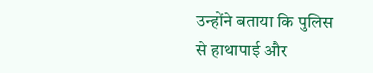उन्होंने बताया कि पुलिस से हाथापाई और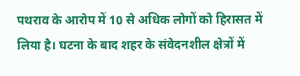पथराव के आरोप में 10 से अधिक लोगों को हिरासत में लिया है। घटना के बाद शहर के संवेदनशील क्षेत्रों में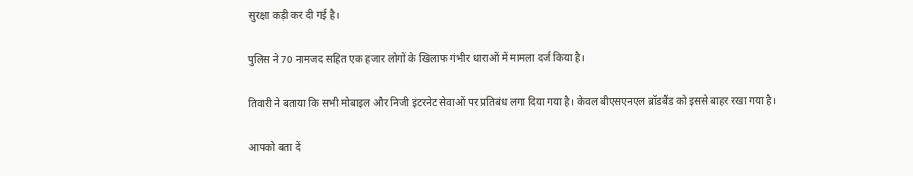सुरक्षा कड़ी कर दी गई है।

पुलिस ने 70 नामजद सहित एक हजार लोगों के खिलाफ गंभीर धाराओं में मामला दर्ज किया है।

तिवारी ने बताया कि सभी मोबाइल और निजी इंटरनेट सेवाओं पर प्रतिबंध लगा दिया गया है। केवल बीएसएनएल ब्रॉडबैंड को इससे बाहर रखा गया है।

आपको बता दें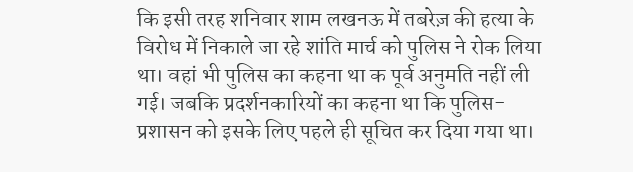कि इसी तरह शनिवार शाम लखनऊ में तबरेज़ की हत्या के विरोध में निकाले जा रहे शांति मार्च को पुलिस ने रोक लिया था। वहां भी पुलिस का कहना था क पूर्व अनुमति नहीं ली गई। जबकि प्रदर्शनकारियों का कहना था कि पुलिस-प्रशासन को इसके लिए पहले ही सूचित कर दिया गया था।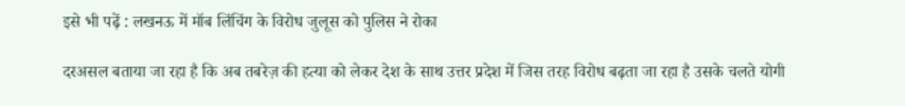इसे भी पढ़ें : लखनऊ में मॉब लिंचिंग के विरोध जुलूस को पुलिस ने रोका

दरअसल बताया जा रहा है कि अब तबरेज़ की हत्या को लेकर देश के साथ उत्तर प्रदेश में जिस तरह विरोध बढ़ता जा रहा है उसके चलते योगी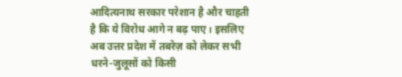आदित्यनाथ सरकार परेशान है और चाहती है कि ये विरोध आगे न बढ़ पाए। इसलिए अब उत्तर प्रदेश में तबरेज़ को लेकर सभी धरने-जुलूसों को किसी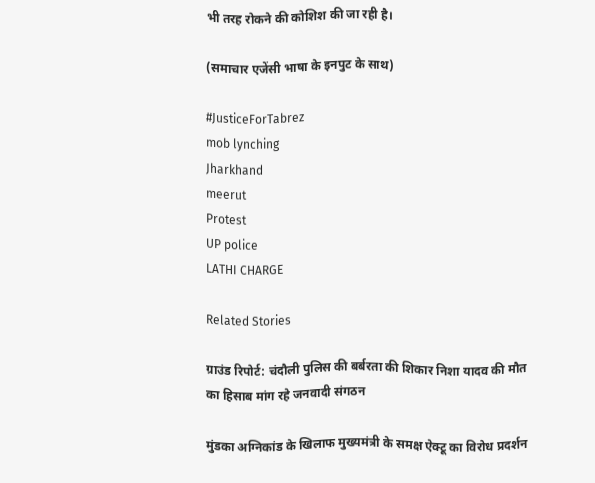भी तरह रोकने की कोशिश की जा रही है।

(समाचार एजेंसी भाषा के इनपुट के साथ)

#JusticeForTabrez
mob lynching
Jharkhand
meerut
Protest
UP police
LATHI CHARGE

Related Stories

ग्राउंड रिपोर्ट: चंदौली पुलिस की बर्बरता की शिकार निशा यादव की मौत का हिसाब मांग रहे जनवादी संगठन

मुंडका अग्निकांड के खिलाफ मुख्यमंत्री के समक्ष ऐक्टू का विरोध प्रदर्शन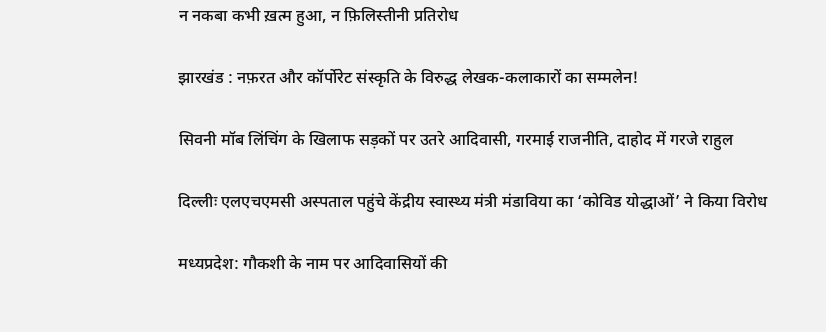न नकबा कभी ख़त्म हुआ, न फ़िलिस्तीनी प्रतिरोध

झारखंड : नफ़रत और कॉर्पोरेट संस्कृति के विरुद्ध लेखक-कलाकारों का सम्मलेन!

सिवनी मॉब लिंचिंग के खिलाफ सड़कों पर उतरे आदिवासी, गरमाई राजनीति, दाहोद में गरजे राहुल

दिल्लीः एलएचएमसी अस्पताल पहुंचे केंद्रीय स्वास्थ्य मंत्री मंडाविया का ‘कोविड योद्धाओं’ ने किया विरोध

मध्यप्रदेश: गौकशी के नाम पर आदिवासियों की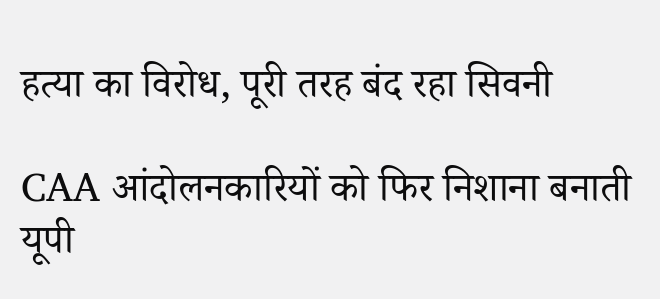हत्या का विरोध, पूरी तरह बंद रहा सिवनी

CAA आंदोलनकारियों को फिर निशाना बनाती यूपी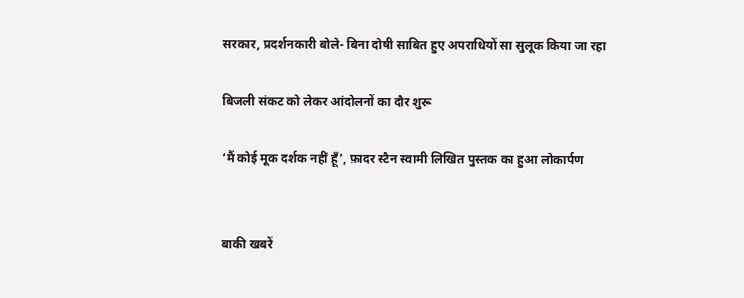सरकार, प्रदर्शनकारी बोले- बिना दोषी साबित हुए अपराधियों सा सुलूक किया जा रहा

बिजली संकट को लेकर आंदोलनों का दौर शुरू

‘मैं कोई मूक दर्शक नहीं हूँ’, फ़ादर स्टैन स्वामी लिखित पुस्तक का हुआ लोकार्पण


बाकी खबरें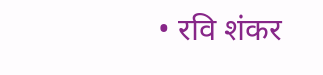• रवि शंकर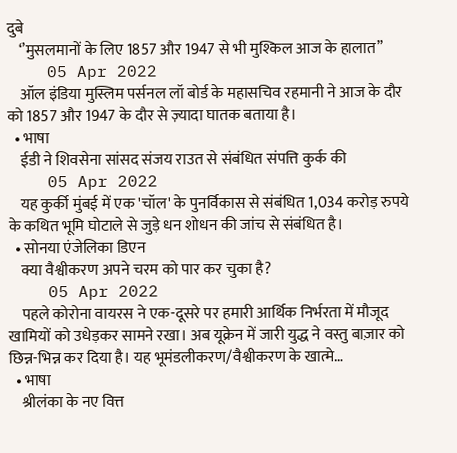दुबे
    ‘’मुसलमानों के लिए 1857 और 1947 से भी मुश्किल आज के हालात’’
    05 Apr 2022
    ऑल इंडिया मुस्लिम पर्सनल लॉ बोर्ड के महासचिव रहमानी ने आज के दौर को 1857 और 1947 के दौर से ज़्यादा घातक बताया है।
  • भाषा
    ईडी ने शिवसेना सांसद संजय राउत से संबंधित संपत्ति कुर्क की
    05 Apr 2022
    यह कुर्की मुंबई में एक 'चॉल' के पुनर्विकास से संबंधित 1,034 करोड़ रुपये के कथित भूमि घोटाले से जुड़े धन शोधन की जांच से संबंधित है।
  • सोनया एंजेलिका डिएन
    क्या वैश्वीकरण अपने चरम को पार कर चुका है?
    05 Apr 2022
    पहले कोरोना वायरस ने एक-दूसरे पर हमारी आर्थिक निर्भरता में मौजूद खामियों को उधेड़कर सामने रखा। अब यूक्रेन में जारी युद्ध ने वस्तु बाज़ार को छिन्न-भिन्न कर दिया है। यह भूमंडलीकरण/वैश्वीकरण के खात्मे…
  • भाषा
    श्रीलंका के नए वित्त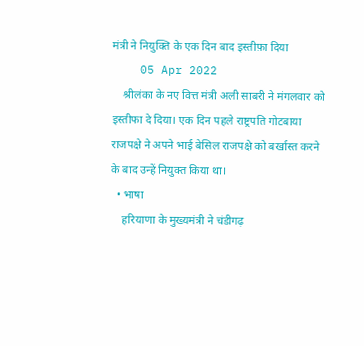मंत्री ने नियुक्ति के एक दिन बाद इस्तीफ़ा दिया
    05 Apr 2022
    श्रीलंका के नए वित्त मंत्री अली साबरी ने मंगलवार को इस्तीफा दे दिया। एक दिन पहले राष्ट्रपति गोटबाया राजपक्षे ने अपने भाई बेसिल राजपक्षे को बर्खास्त करने के बाद उन्हें नियुक्त किया था।
  • भाषा
    हरियाणा के मुख्यमंत्री ने चंडीगढ़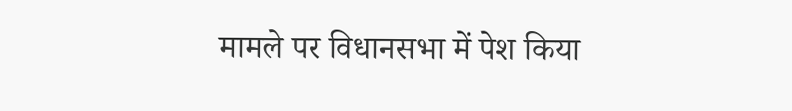मामले पर विधानसभा में पेश किया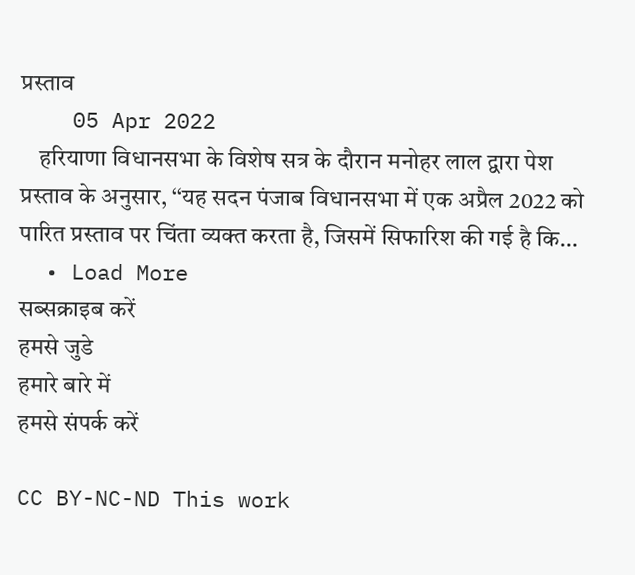प्रस्ताव
    05 Apr 2022
    हरियाणा विधानसभा के विशेष सत्र के दौरान मनोहर लाल द्वारा पेश प्रस्ताव के अनुसार, ‘‘यह सदन पंजाब विधानसभा में एक अप्रैल 2022 को पारित प्रस्ताव पर चिंता व्यक्त करता है, जिसमें सिफारिश की गई है कि…
  • Load More
सब्सक्राइब करें
हमसे जुडे
हमारे बारे में
हमसे संपर्क करें

CC BY-NC-ND This work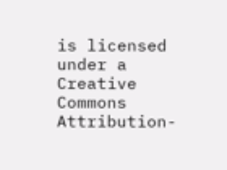is licensed under a Creative Commons Attribution-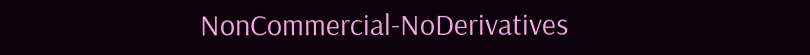NonCommercial-NoDerivatives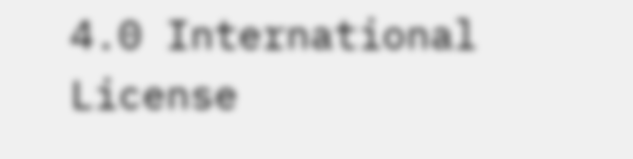4.0 International License